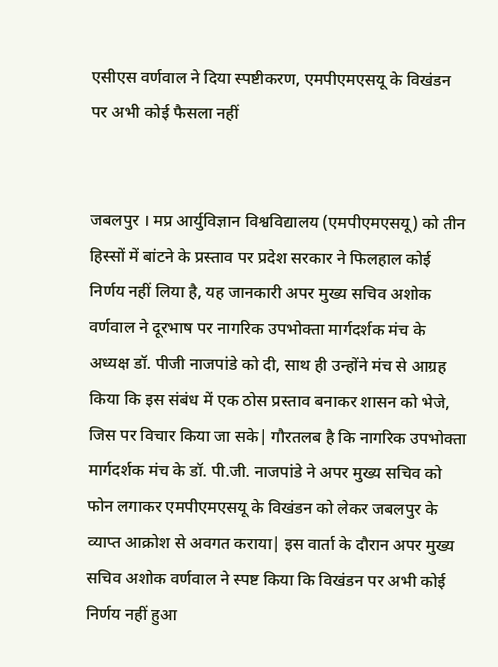एसीएस वर्णवाल ने दिया स्पष्टीकरण, एमपीएमएसयू के विखंडन पर अभी कोई फैसला नहीं


जबलपुर । मप्र आर्युविज्ञान विश्वविद्यालय (एमपीएमएसयू) को तीन हिस्सों में बांटने के प्रस्ताव पर प्रदेश सरकार ने फिलहाल कोई निर्णय नहीं लिया है, यह जानकारी अपर मुख्य सचिव अशोक वर्णवाल ने दूरभाष पर नागरिक उपभोक्ता मार्गदर्शक मंच के अध्यक्ष डॉ. पीजी नाजपांडे को दी, साथ ही उन्होंने मंच से आग्रह किया कि इस संबंध में एक ठोस प्रस्ताव बनाकर शासन को भेजे, जिस पर विचार किया जा सके| गौरतलब है कि नागरिक उपभोक्ता मार्गदर्शक मंच के डॉ. पी.जी. नाजपांडे ने अपर मुख्य सचिव को फोन लगाकर एमपीएमएसयू के विखंडन को लेकर जबलपुर के व्याप्त आक्रोश से अवगत कराया| इस वार्ता के दौरान अपर मुख्य सचिव अशोक वर्णवाल ने स्पष्ट किया कि विखंडन पर अभी कोई निर्णय नहीं हुआ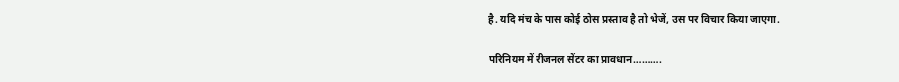है. यदि मंच के पास कोई ठोस प्रस्ताव है तो भेजें, उस पर विचार किया जाएगा.

परिनियम में रीजनल सेंटर का प्रावधान……….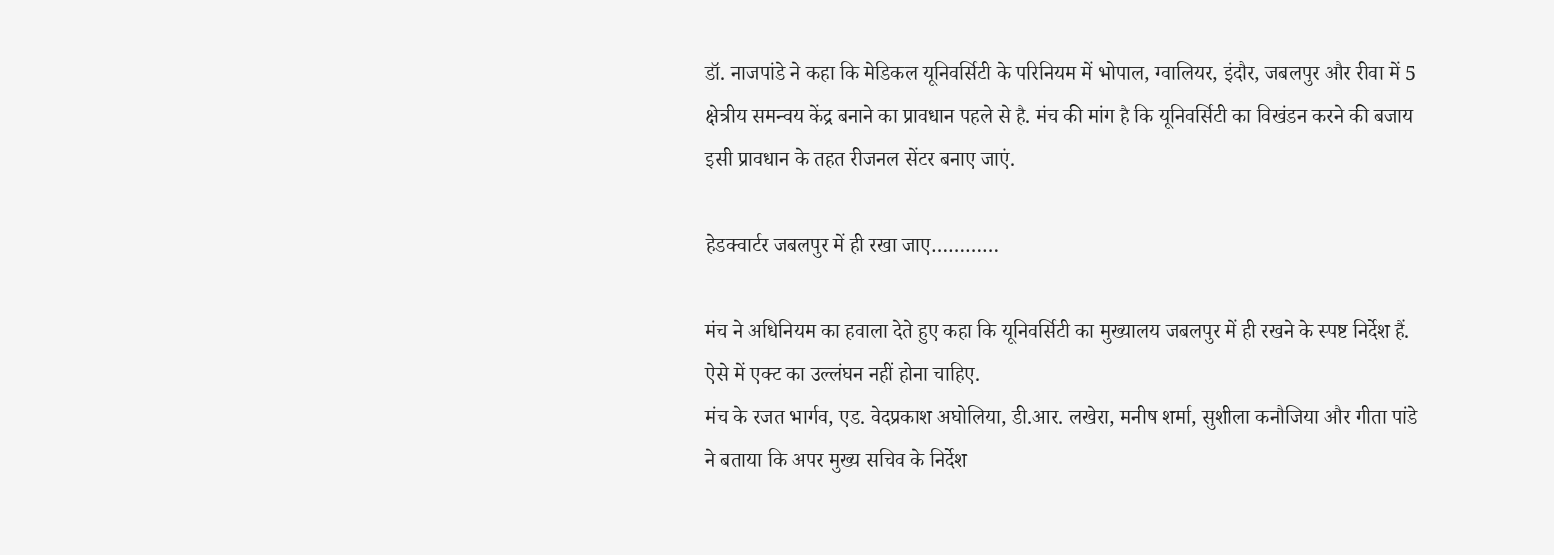डॉ. नाजपांडे ने कहा कि मेडिकल यूनिवर्सिटी के परिनियम में भोपाल, ग्वालियर, इंदौर, जबलपुर और रीवा में 5 क्षेत्रीय समन्वय केंद्र बनाने का प्रावधान पहले से है. मंच की मांग है कि यूनिवर्सिटी का विखंडन करने की बजाय इसी प्रावधान के तहत रीजनल सेंटर बनाए जाएं.

हेडक्वार्टर जबलपुर में ही रखा जाए…………

मंच ने अधिनियम का हवाला देते हुए कहा कि यूनिवर्सिटी का मुख्यालय जबलपुर में ही रखने के स्पष्ट निर्देश हैं. ऐसे में एक्ट का उल्लंघन नहीं होना चाहिए.
मंच के रजत भार्गव, एड. वेदप्रकाश अघोलिया, डी.आर. लखेरा, मनीष शर्मा, सुशीला कनौजिया और गीता पांडे ने बताया कि अपर मुख्य सचिव के निर्देश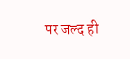पर जल्द ही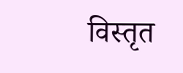विस्तृत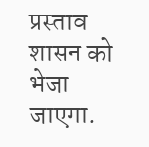प्रस्ताव शासन को भेजा जाएगा.